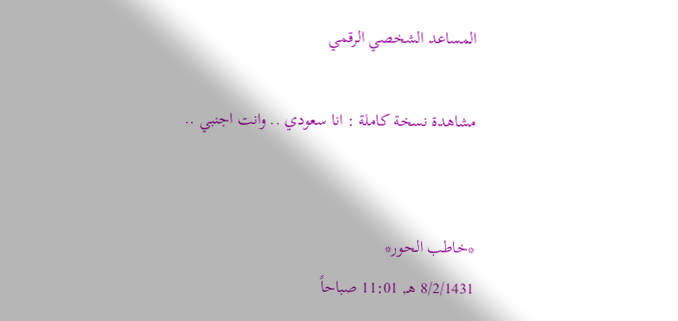المساعد الشخصي الرقمي

مشاهدة نسخة كاملة : انا سعودي .. وانت اجنبي ..


*خاطب الحور*
8/2/1431 هـ, 11:01 صباحاً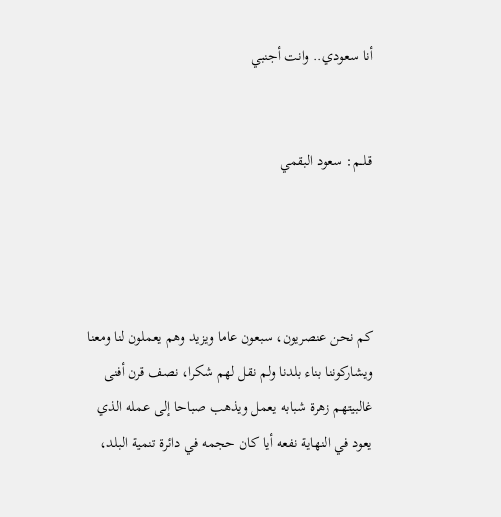أنا سعودي.. وانت أجنبي


قـلــم: سعود البقمي




كم نحن عنصريون، سبعون عاما ويزيد وهم يعملون لنا ومعنا ويشاركوننا بناء بلدنا ولم نقل لهم شكرا، نصف قرن أفنى غالبيتهم زهرة شبابه يعمل ويذهب صباحا إلى عمله الذي يعود في النهاية نفعه أيا كان حجمه في دائرة تنمية البلد،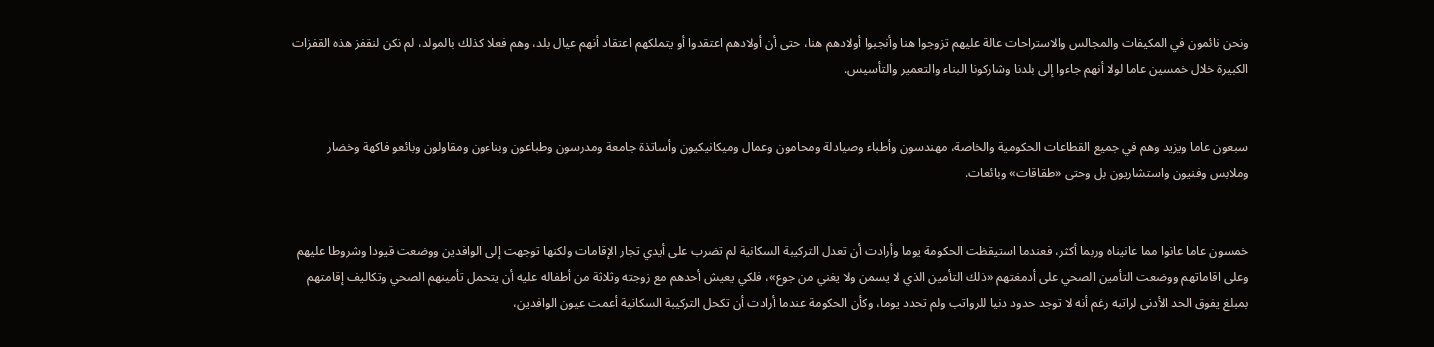ونحن نائمون في المكيفات والمجالس والاستراحات عالة عليهم تزوجوا هنا وأنجبوا أولادهم هنا، حتى أن أولادهم اعتقدوا أو يتملكهم اعتقاد أنهم عيال بلد، وهم فعلا كذلك بالمولد، لم نكن لنقفز هذه القفزات الكبيرة خلال خمسين عاما لولا أنهم جاءوا إلى بلدنا وشاركونا البناء والتعمير والتأسيس.


سبعون عاما ويزيد وهم في جميع القطاعات الحكومية والخاصة، مهندسون وأطباء وصيادلة ومحامون وعمال وميكانيكيون وأساتذة جامعة ومدرسون وطباعون وبناءون ومقاولون وبائعو فاكهة وخضار وملابس وفنيون واستشاريون بل وحتى «طقاقات» وبائعات.


خمسون عاما عانوا مما عانيناه وربما أكثر، فعندما استيقظت الحكومة يوما وأرادت أن تعدل التركيبة السكانية لم تضرب على أيدي تجار الإقامات ولكنها توجهت إلى الوافدين ووضعت قيودا وشروطا عليهم وعلى اقاماتهم ووضعت التأمين الصحي على أدمغتهم «ذلك التأمين الذي لا يسمن ولا يغني من جوع»، فلكي يعيش أحدهم مع زوجته وثلاثة من أطفاله عليه أن يتحمل تأمينهم الصحي وتكاليف إقامتهم بمبلغ يفوق الحد الأدنى لراتبه رغم أنه لا توجد حدود دنيا للرواتب ولم تحدد يوما، وكأن الحكومة عندما أرادت أن تكحل التركيبة السكانية أعمت عيون الوافدين،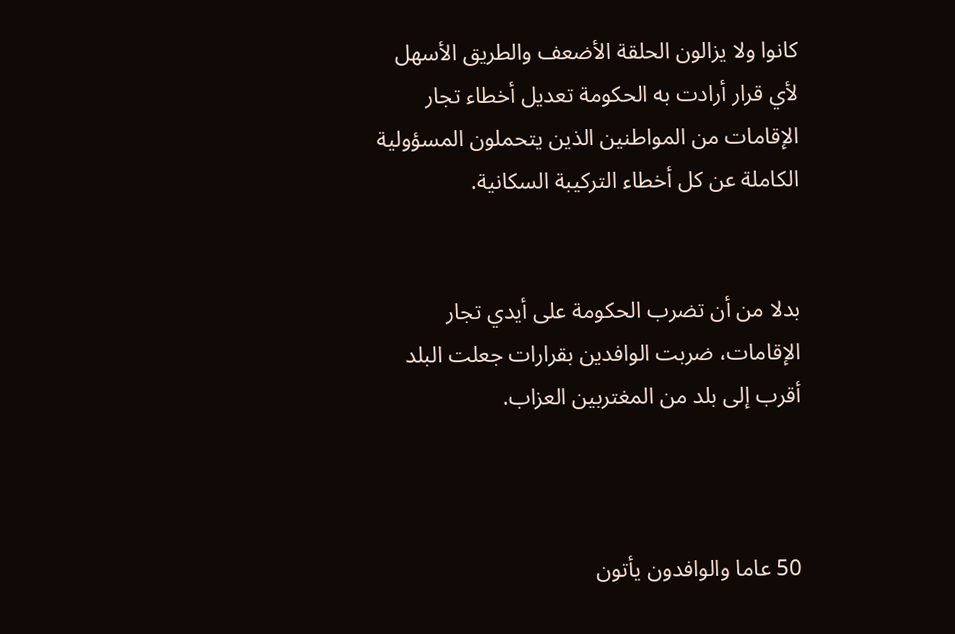كانوا ولا يزالون الحلقة الأضعف والطريق الأسهل لأي قرار أرادت به الحكومة تعديل أخطاء تجار الإقامات من المواطنين الذين يتحملون المسؤولية الكاملة عن كل أخطاء التركيبة السكانية.


بدلا من أن تضرب الحكومة على أيدي تجار الإقامات، ضربت الوافدين بقرارات جعلت البلد أقرب إلى بلد من المغتربين العزاب.



50 عاما والوافدون يأتون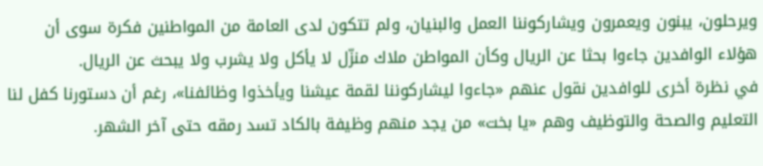ويرحلون، يبنون ويعمرون ويشاركوننا العمل والبنيان، ولم تتكون لدى العامة من المواطنين فكرة سوى أن هؤلاء الوافدين جاءوا بحثا عن الريال وكأن المواطن ملاك منزّل لا يأكل ولا يشرب ولا يبحث عن الريال.
في نظرة أخرى للوافدين نقول عنهم «جاءوا ليشاركوننا لقمة عيشنا ويأخذوا وظائفنا»، رغم أن دستورنا كفل لنا التعليم والصحة والتوظيف وهم «يا بخت» من يجد منهم وظيفة بالكاد تسد رمقه حتى آخر الشهر.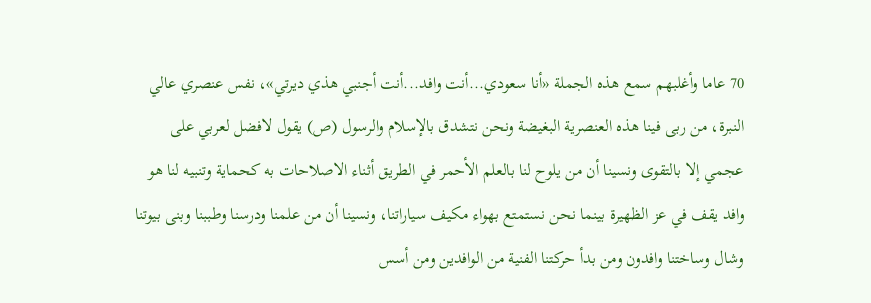70 عاما وأغلبهم سمع هذه الجملة «أنا سعودي...أنت وافد...أنت أجنبي هذي ديرتي»، نفس عنصري عالي النبرة، من ربى فينا هذه العنصرية البغيضة ونحن نتشدق بالإسلام والرسول (ص) يقول لافضل لعربي على عجمي إلا بالتقوى ونسينا أن من يلوح لنا بالعلم الأحمر في الطريق أثناء الاصلاحات به كحماية وتنبيه لنا هو وافد يقف في عز الظهيرة بينما نحن نستمتع بهواء مكيف سياراتنا، ونسينا أن من علمنا ودرسنا وطببنا وبنى بيوتنا وشال وساختنا وافدون ومن بدأ حركتنا الفنية من الوافدين ومن أسس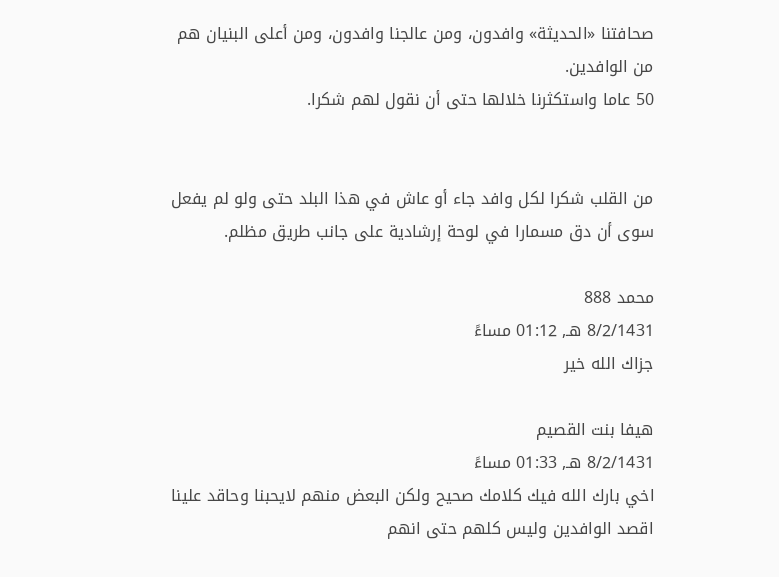صحافتنا «الحديثة» وافدون، ومن عالجنا وافدون، ومن أعلى البنيان هم من الوافدين.
50 عاما واستكثرنا خلالها حتى أن نقول لهم شكرا.


من القلب شكرا لكل وافد جاء أو عاش في هذا البلد حتى ولو لم يفعل سوى أن دق مسمارا في لوحة إرشادية على جانب طريق مظلم.

محمد 888
8/2/1431 هـ, 01:12 مساءً
جزاك الله خير

هيفا بنت القصيم
8/2/1431 هـ, 01:33 مساءً
اخي بارك الله فيك كلامك صحيح ولكن البعض منهم لايحبنا وحاقد علينا اقصد الوافدين وليس كلهم حتى انهم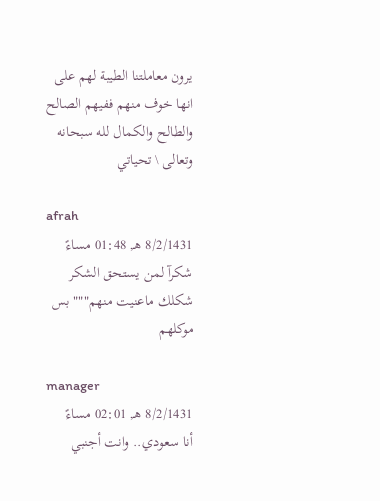يرون معاملتنا الطيبة لهم على انها خوف منهم ففيهم الصالح والطالح والكمال لله سبحانه وتعالى \ تحياتي

afrah
8/2/1431 هـ, 01:48 مساءً
شكرآ لمن يستحق الشكر
شكلك ماعنيت منهم""" بس موكلهم

manager
8/2/1431 هـ, 02:01 مساءً
أنا سعودي.. وانت أجنبي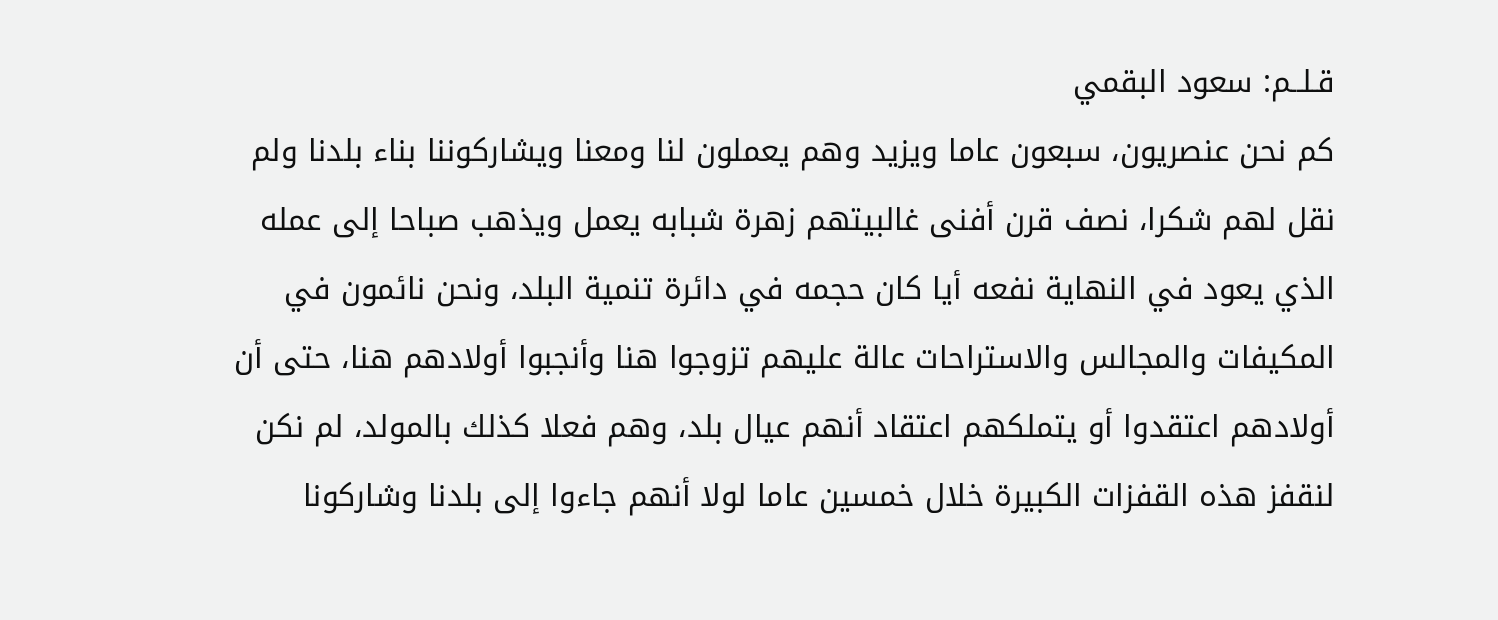قـلــم: سعود البقمي
كم نحن عنصريون، سبعون عاما ويزيد وهم يعملون لنا ومعنا ويشاركوننا بناء بلدنا ولم نقل لهم شكرا، نصف قرن أفنى غالبيتهم زهرة شبابه يعمل ويذهب صباحا إلى عمله الذي يعود في النهاية نفعه أيا كان حجمه في دائرة تنمية البلد، ونحن نائمون في المكيفات والمجالس والاستراحات عالة عليهم تزوجوا هنا وأنجبوا أولادهم هنا، حتى أن أولادهم اعتقدوا أو يتملكهم اعتقاد أنهم عيال بلد، وهم فعلا كذلك بالمولد، لم نكن لنقفز هذه القفزات الكبيرة خلال خمسين عاما لولا أنهم جاءوا إلى بلدنا وشاركونا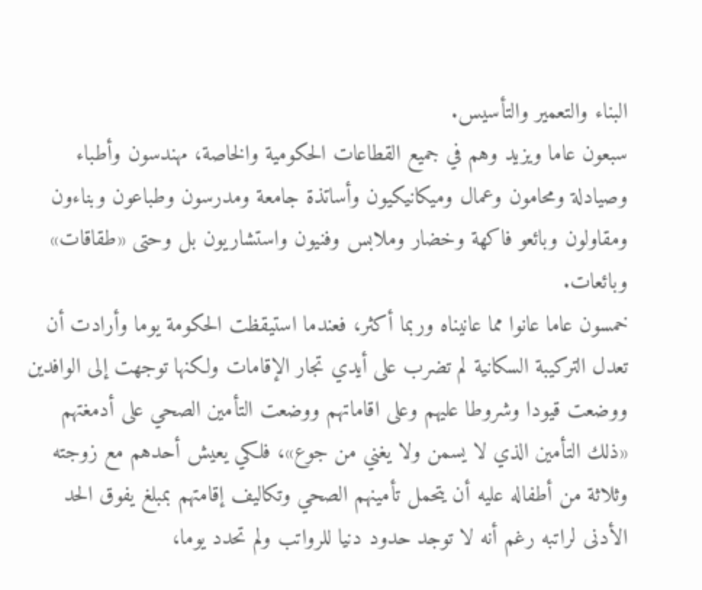البناء والتعمير والتأسيس.
سبعون عاما ويزيد وهم في جميع القطاعات الحكومية والخاصة، مهندسون وأطباء وصيادلة ومحامون وعمال وميكانيكيون وأساتذة جامعة ومدرسون وطباعون وبناءون ومقاولون وبائعو فاكهة وخضار وملابس وفنيون واستشاريون بل وحتى «طقاقات» وبائعات.
خمسون عاما عانوا مما عانيناه وربما أكثر، فعندما استيقظت الحكومة يوما وأرادت أن تعدل التركيبة السكانية لم تضرب على أيدي تجار الإقامات ولكنها توجهت إلى الوافدين ووضعت قيودا وشروطا عليهم وعلى اقاماتهم ووضعت التأمين الصحي على أدمغتهم «ذلك التأمين الذي لا يسمن ولا يغني من جوع»، فلكي يعيش أحدهم مع زوجته وثلاثة من أطفاله عليه أن يتحمل تأمينهم الصحي وتكاليف إقامتهم بمبلغ يفوق الحد الأدنى لراتبه رغم أنه لا توجد حدود دنيا للرواتب ولم تحدد يوما،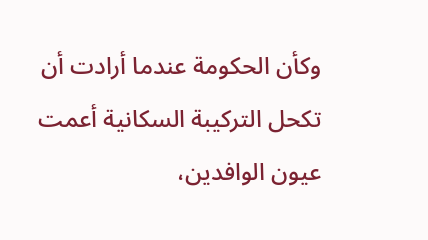وكأن الحكومة عندما أرادت أن تكحل التركيبة السكانية أعمت عيون الوافدين،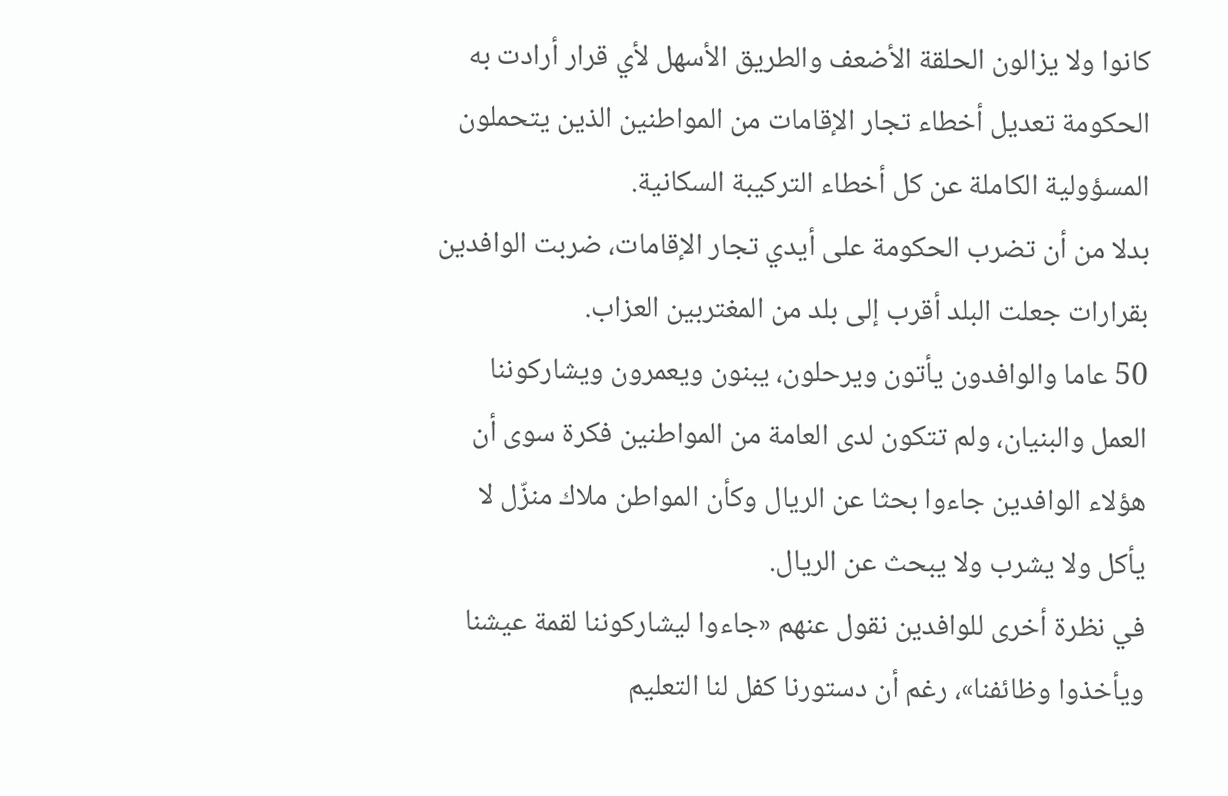كانوا ولا يزالون الحلقة الأضعف والطريق الأسهل لأي قرار أرادت به الحكومة تعديل أخطاء تجار الإقامات من المواطنين الذين يتحملون المسؤولية الكاملة عن كل أخطاء التركيبة السكانية.
بدلا من أن تضرب الحكومة على أيدي تجار الإقامات، ضربت الوافدين بقرارات جعلت البلد أقرب إلى بلد من المغتربين العزاب.
50 عاما والوافدون يأتون ويرحلون، يبنون ويعمرون ويشاركوننا العمل والبنيان، ولم تتكون لدى العامة من المواطنين فكرة سوى أن هؤلاء الوافدين جاءوا بحثا عن الريال وكأن المواطن ملاك منزّل لا يأكل ولا يشرب ولا يبحث عن الريال.
في نظرة أخرى للوافدين نقول عنهم «جاءوا ليشاركوننا لقمة عيشنا ويأخذوا وظائفنا»، رغم أن دستورنا كفل لنا التعليم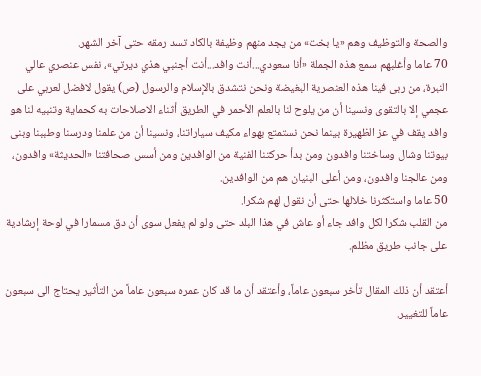والصحة والتوظيف وهم «يا بخت» من يجد منهم وظيفة بالكاد تسد رمقه حتى آخر الشهر.
70 عاما وأغلبهم سمع هذه الجملة «أنا سعودي...أنت وافد...أنت أجنبي هذي ديرتي»، نفس عنصري عالي النبرة، من ربى فينا هذه العنصرية البغيضة ونحن نتشدق بالإسلام والرسول (ص) يقول لافضل لعربي على عجمي إلا بالتقوى ونسينا أن من يلوح لنا بالعلم الأحمر في الطريق أثناء الاصلاحات به كحماية وتنبيه لنا هو وافد يقف في عز الظهيرة بينما نحن نستمتع بهواء مكيف سياراتنا، ونسينا أن من علمنا ودرسنا وطببنا وبنى بيوتنا وشال وساختنا وافدون ومن بدأ حركتنا الفنية من الوافدين ومن أسس صحافتنا «الحديثة» وافدون، ومن عالجنا وافدون، ومن أعلى البنيان هم من الوافدين.
50 عاما واستكثرنا خلالها حتى أن نقول لهم شكرا.
من القلب شكرا لكل وافد جاء أو عاش في هذا البلد حتى ولو لم يفعل سوى أن دق مسمارا في لوحة إرشادية على جانب طريق مظلم.

أعتقد أن ذلك المقال تأخر سبعون عاماً، وأعتقد أن ما قد كان عمره سبعون عاماً من التأثير يحتاج الى سبعون عاماً للتغيير.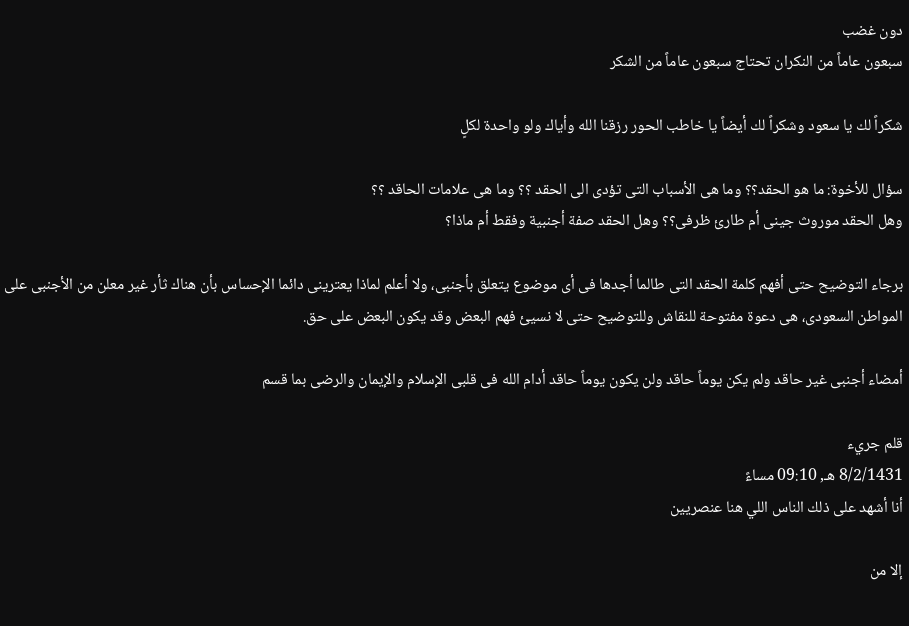دون غضب
سبعون عاماً من النكران تحتاج سبعون عاماً من الشكر

شكراً لك يا سعود وشكراً لك أيضاً يا خاطب الحور رزقنا الله وأياك ولو واحدة لكلٍ

سؤال للأخوة: ما هو الحقد؟؟ وما هى الأسباب التى تؤدى الى الحقد ؟؟ وما هى علامات الحاقد ؟؟
وهل الحقد موروث جينى أم طارئ ظرفى؟؟ وهل الحقد صفة أجنبية وفقط أم ماذا؟

برجاء التوضيح حتى أفهم كلمة الحقد التى طالما أجدها فى أى موضوع يتعلق بأجنبى، ولا أعلم لماذا يعترينى دائما الإحساس بأن هناك ثأر غير معلن من الأجنبى على المواطن السعودى، هى دعوة مفتوحة للنقاش وللتوضيح حتى لا نسيئ فهم البعض وقد يكون البعض على حق.

أمضاء أجنبى غير حاقد ولم يكن يوماً حاقد ولن يكون يوماً حاقد أدام الله فى قلبى الإسلام والإيمان والرضى بما قسم

قلم جريء
8/2/1431 هـ, 09:10 مساءً
أنا أشهد على ذلك الناس اللي هنا عنصريين

إلا من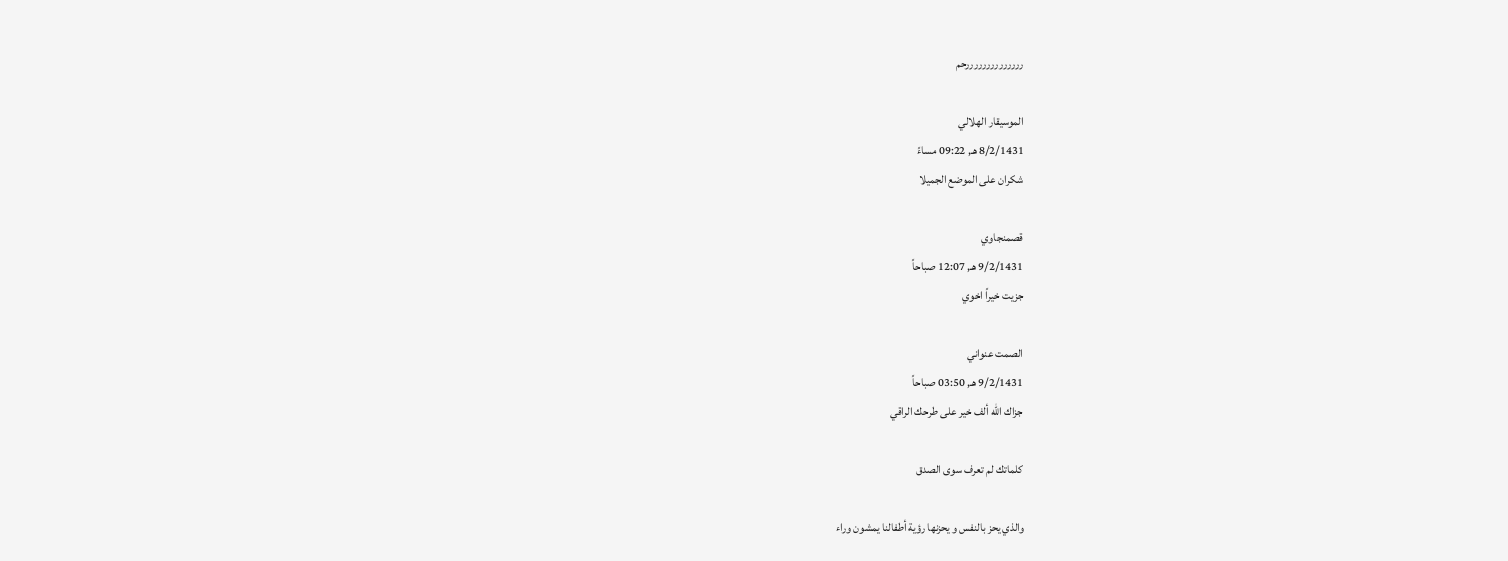ررررررررررررررحم

الموسيقار الهلالي
8/2/1431 هـ, 09:22 مساءً
شكران على الموضع الجميلا

قصمنجاوي
9/2/1431 هـ, 12:07 صباحاً
جزيت خيراً اخوي

الصمت عنواني
9/2/1431 هـ, 03:50 صباحاً
جزاك الله ألف خير على طرحك الراقي

كلماتك لم تعرف سوى الصدق

والذي يحز بالنفس و يحزنها رؤية أطفالنا يمشون وراء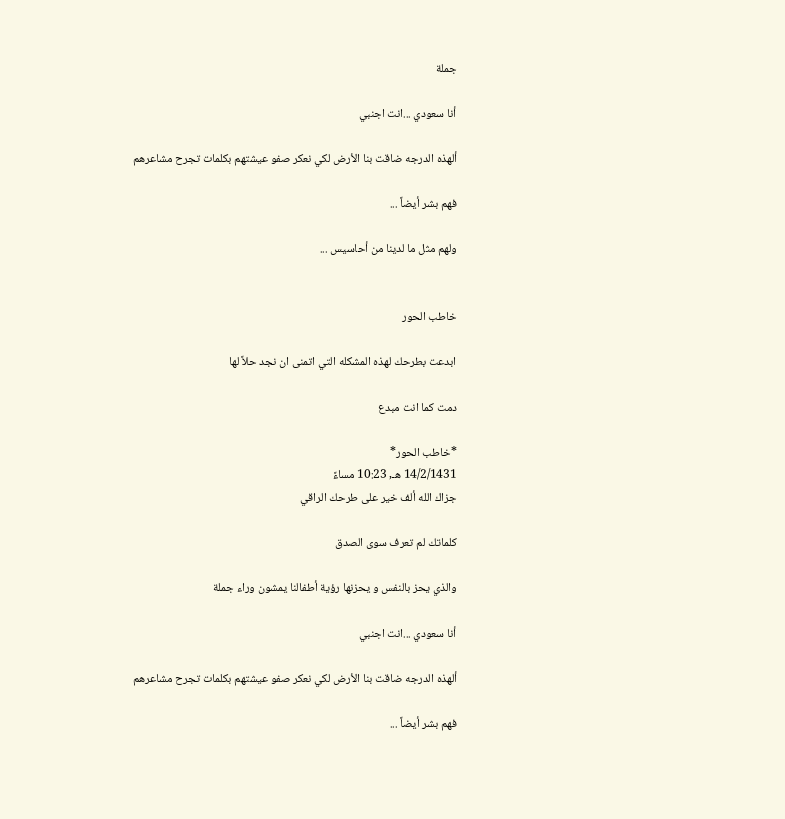جملة

أنا سعودي ...انت اجنبي

ألهذه الدرجه ضاقت بنا الأرض لكي نعكر صفو عيشتهم بكلمات تجرح مشاعرهم

فهم بشر أيضاً ...

ولهم مثل ما لدينا من أحاسيس ...


خاطب الحور

ابدعت بطرحك لهذه المشكله التي اتمنى ان نجد حلاً لها

دمت كما انت مبدع

*خاطب الحور*
14/2/1431 هـ, 10:23 مساءً
جزاك الله ألف خير على طرحك الراقي

كلماتك لم تعرف سوى الصدق

والذي يحز بالنفس و يحزنها رؤية أطفالنا يمشون وراء جملة

أنا سعودي ...انت اجنبي

ألهذه الدرجه ضاقت بنا الأرض لكي نعكر صفو عيشتهم بكلمات تجرح مشاعرهم

فهم بشر أيضاً ...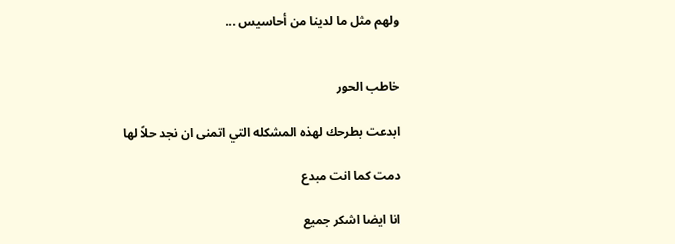ولهم مثل ما لدينا من أحاسيس ...


خاطب الحور

ابدعت بطرحك لهذه المشكله التي اتمنى ان نجد حلاً لها

دمت كما انت مبدع

انا ايضا اشكر جميع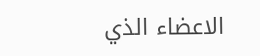الاعضاء الذي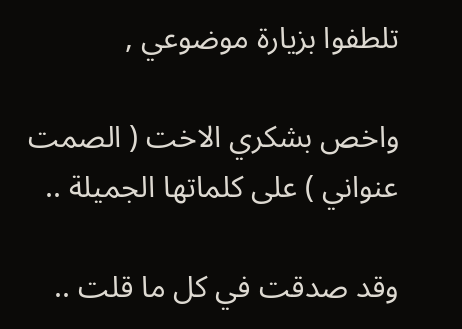تلطفوا بزيارة موضوعي ,

واخص بشكري الاخت ( الصمت عنواني ) على كلماتها الجميلة ..

وقد صدقت في كل ما قلت ..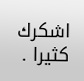اشكرك كثيرا .